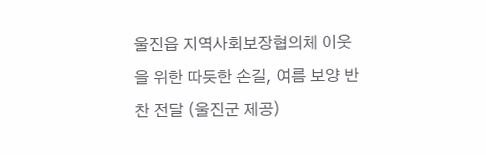울진읍 지역사회보장협의체 이웃을 위한 따듯한 손길, 여름 보양 반찬 전달 (울진군 제공)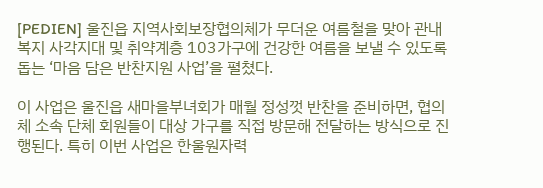[PEDIEN] 울진읍 지역사회보장협의체가 무더운 여름철을 맞아 관내 복지 사각지대 및 취약계층 103가구에 건강한 여름을 보낼 수 있도록 돕는 ‘마음 담은 반찬지원 사업’을 펼쳤다.

이 사업은 울진읍 새마을부녀회가 매월 정성껏 반찬을 준비하면, 협의체 소속 단체 회원들이 대상 가구를 직접 방문해 전달하는 방식으로 진행된다. 특히 이번 사업은 한울원자력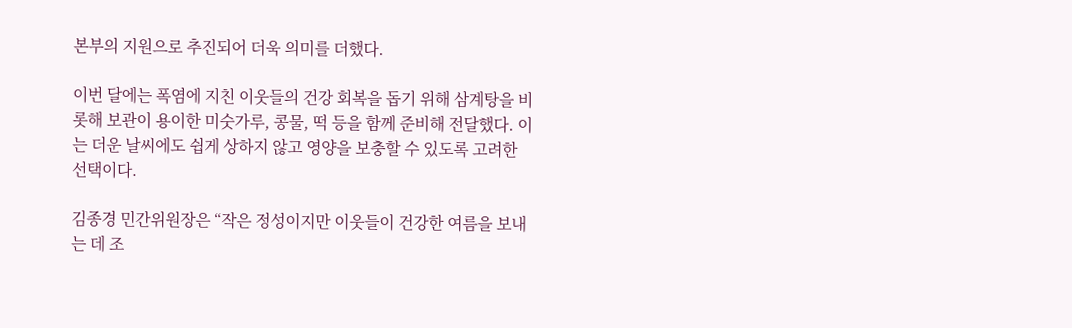본부의 지원으로 추진되어 더욱 의미를 더했다.

이번 달에는 폭염에 지친 이웃들의 건강 회복을 돕기 위해 삼계탕을 비롯해 보관이 용이한 미숫가루, 콩물, 떡 등을 함께 준비해 전달했다. 이는 더운 날씨에도 쉽게 상하지 않고 영양을 보충할 수 있도록 고려한 선택이다.

김종경 민간위원장은 “작은 정성이지만 이웃들이 건강한 여름을 보내는 데 조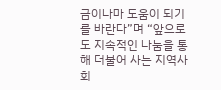금이나마 도움이 되기를 바란다”며 “앞으로도 지속적인 나눔을 통해 더불어 사는 지역사회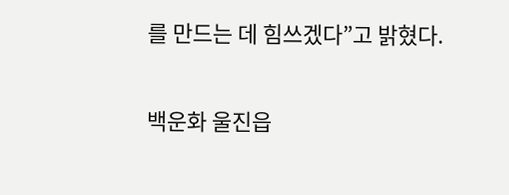를 만드는 데 힘쓰겠다”고 밝혔다.

백운화 울진읍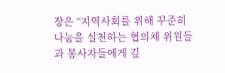장은 “지역사회를 위해 꾸준히 나눔을 실천하는 협의체 위원들과 봉사자들에게 깊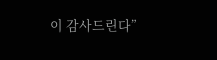이 감사드린다”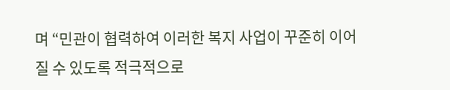며 “민관이 협력하여 이러한 복지 사업이 꾸준히 이어질 수 있도록 적극적으로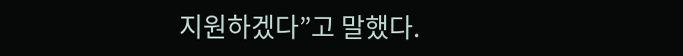지원하겠다”고 말했다.